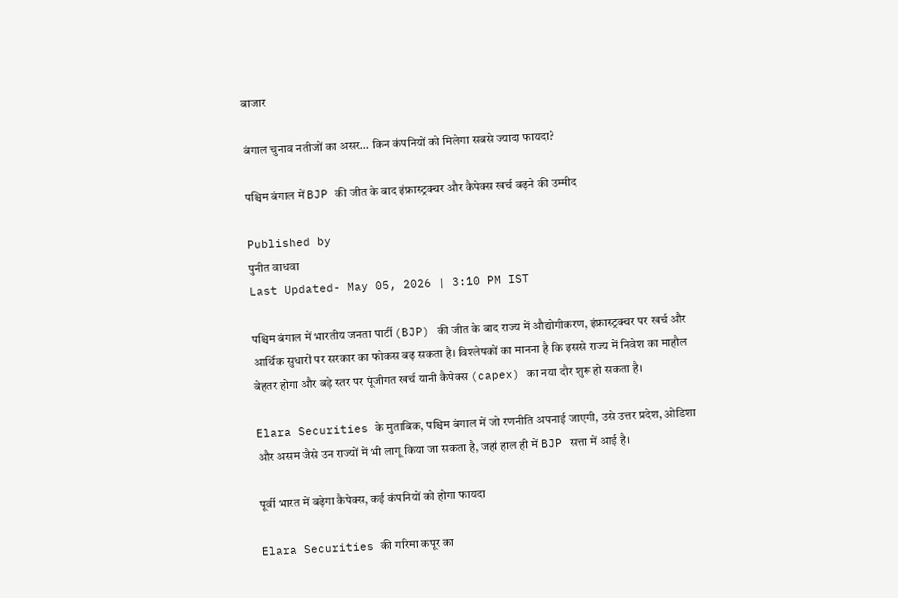बाजार

बंगाल चुनाव नतीजों का असर… किन कंपनियों को मिलेगा सबसे ज्यादा फायदा?

पश्चिम बंगाल में BJP की जीत के बाद इंफ्रास्ट्रक्चर और कैपेक्स खर्च बढ़ने की उम्मीद

Published by
पुनीत वाधवा
Last Updated- May 05, 2026 | 3:10 PM IST

पश्चिम बंगाल में भारतीय जनता पार्टी (BJP) की जीत के बाद राज्य में औद्योगीकरण, इंफ्रास्ट्रक्चर पर खर्च और आर्थिक सुधारों पर सरकार का फोकस बढ़ सकता है। विश्लेषकों का मानना है कि इससे राज्य में निवेश का माहौल बेहतर होगा और बड़े स्तर पर पूंजीगत खर्च यानी कैपेक्स (capex) का नया दौर शुरू हो सकता है।

Elara Securities के मुताबिक, पश्चिम बंगाल में जो रणनीति अपनाई जाएगी, उसे उत्तर प्रदेश, ओडिशा और असम जैसे उन राज्यों में भी लागू किया जा सकता है, जहां हाल ही में BJP सत्ता में आई है।

पूर्वी भारत में बढ़ेगा कैपेक्स, कई कंपनियों को होगा फायदा

Elara Securities की गरिमा कपूर का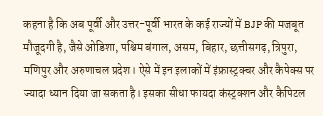कहना है कि अब पूर्वी और उत्तर-पूर्वी भारत के कई राज्यों में BJP की मजबूत मौजूदगी है, जैसे ओडिशा, पश्चिम बंगाल, असम, बिहार, छत्तीसगढ़, त्रिपुरा, मणिपुर और अरुणाचल प्रदेश। ऐसे में इन इलाकों में इंफ्रास्ट्रक्चर और कैपेक्स पर ज्यादा ध्यान दिया जा सकता है। इसका सीधा फायदा कंस्ट्रक्शन और कैपिटल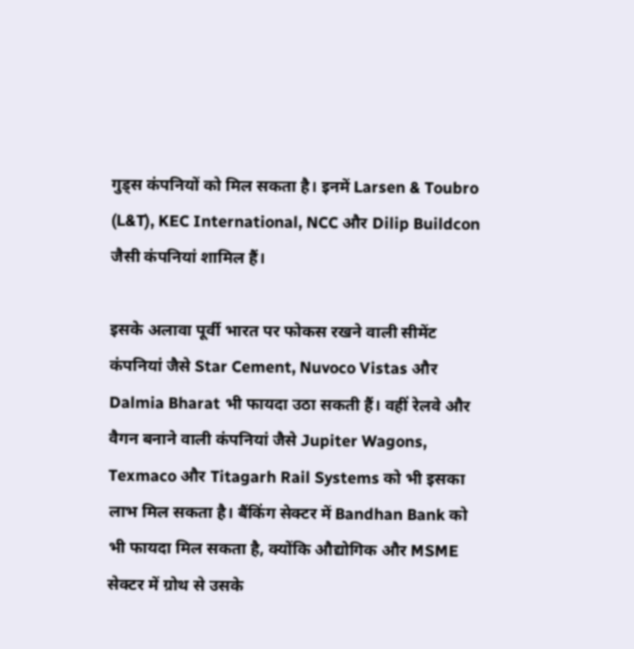गुड्स कंपनियों को मिल सकता है। इनमें Larsen & Toubro (L&T), KEC International, NCC और Dilip Buildcon जैसी कंपनियां शामिल हैं।

इसके अलावा पूर्वी भारत पर फोकस रखने वाली सीमेंट कंपनियां जैसे Star Cement, Nuvoco Vistas और Dalmia Bharat भी फायदा उठा सकती हैं। वहीं रेलवे और वैगन बनाने वाली कंपनियां जैसे Jupiter Wagons, Texmaco और Titagarh Rail Systems को भी इसका लाभ मिल सकता है। बैंकिंग सेक्टर में Bandhan Bank को भी फायदा मिल सकता है, क्योंकि औद्योगिक और MSME सेक्टर में ग्रोथ से उसके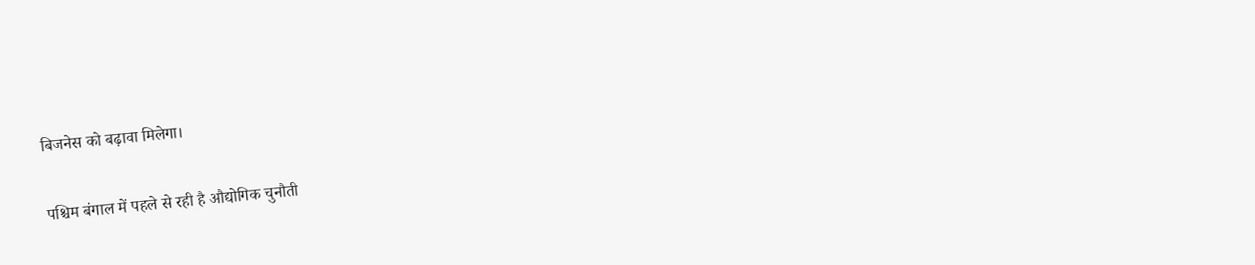बिजनेस को बढ़ावा मिलेगा।

पश्चिम बंगाल में पहले से रही है औद्योगिक चुनौती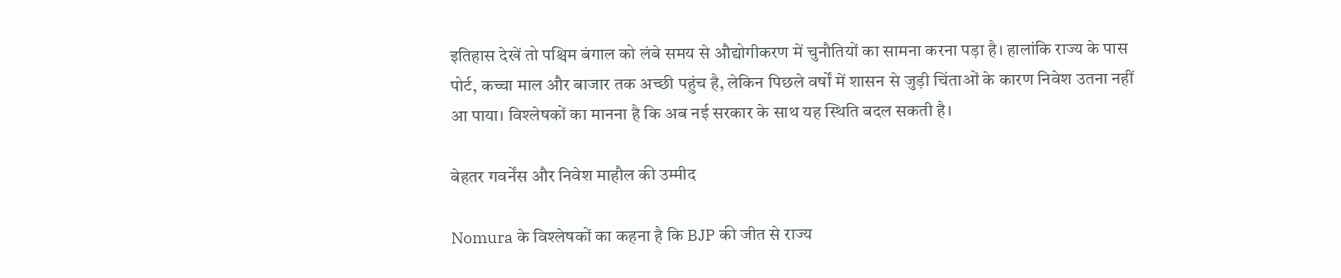इतिहास देखें तो पश्चिम बंगाल को लंबे समय से औद्योगीकरण में चुनौतियों का सामना करना पड़ा है। हालांकि राज्य के पास पोर्ट, कच्चा माल और बाजार तक अच्छी पहुंच है, लेकिन पिछले वर्षों में शासन से जुड़ी चिंताओं के कारण निवेश उतना नहीं आ पाया। विश्लेषकों का मानना है कि अब नई सरकार के साथ यह स्थिति बदल सकती है।

बेहतर गवर्नेंस और निवेश माहौल की उम्मीद

Nomura के विश्लेषकों का कहना है कि BJP की जीत से राज्य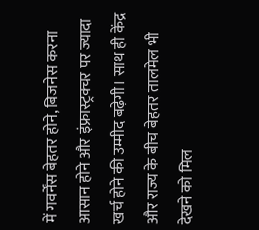में गवर्नेंस बेहतर होने, बिजनेस करना आसान होने और इंफ्रास्ट्रक्चर पर ज्यादा खर्च होने की उम्मीद बढ़ेगी। साथ ही केंद्र और राज्य के बीच बेहतर तालमेल भी देखने को मिल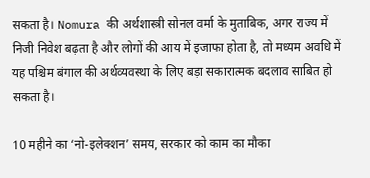सकता है। Nomura की अर्थशास्त्री सोनल वर्मा के मुताबिक, अगर राज्य में निजी निवेश बढ़ता है और लोगों की आय में इजाफा होता है, तो मध्यम अवधि में यह पश्चिम बंगाल की अर्थव्यवस्था के लिए बड़ा सकारात्मक बदलाव साबित हो सकता है।

10 महीने का ‘नो-इलेक्शन’ समय, सरकार को काम का मौका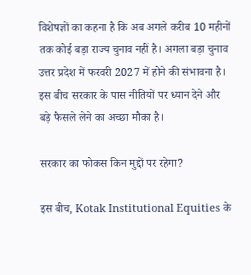विशेषज्ञों का कहना है कि अब अगले करीब 10 महीनों तक कोई बड़ा राज्य चुनाव नहीं है। अगला बड़ा चुनाव उत्तर प्रदेश में फरवरी 2027 में होने की संभावना है। इस बीच सरकार के पास नीतियों पर ध्यान देने और बड़े फैसले लेने का अच्छा मौका है।

सरकार का फोकस किन मुद्दों पर रहेगा?

इस बीच, Kotak Institutional Equities के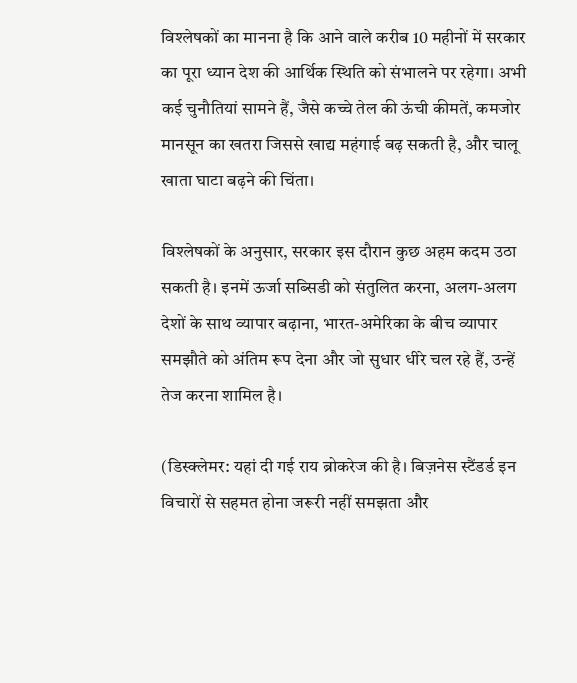विश्लेषकों का मानना है कि आने वाले करीब 10 महीनों में सरकार का पूरा ध्यान देश की आर्थिक स्थिति को संभालने पर रहेगा। अभी कई चुनौतियां सामने हैं, जैसे कच्चे तेल की ऊंची कीमतें, कमजोर मानसून का खतरा जिससे खाद्य महंगाई बढ़ सकती है, और चालू खाता घाटा बढ़ने की चिंता।

विश्लेषकों के अनुसार, सरकार इस दौरान कुछ अहम कदम उठा सकती है। इनमें ऊर्जा सब्सिडी को संतुलित करना, अलग-अलग देशों के साथ व्यापार बढ़ाना, भारत-अमेरिका के बीच व्यापार समझौते को अंतिम रूप देना और जो सुधार धीरे चल रहे हैं, उन्हें तेज करना शामिल है।

(डिस्क्लेमर: यहां दी गई राय ब्रोकरेज की है। बिज़नेस स्टैंडर्ड इन विचारों से सहमत होना जरूरी नहीं समझता और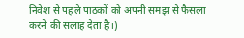निवेश से पहले पाठकों को अपनी समझ से फैसला करने की सलाह देता है।)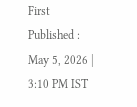First Published : May 5, 2026 | 3:10 PM IST